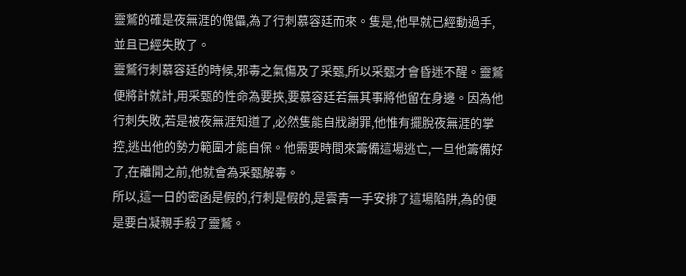靈鷲的確是夜無涯的傀儡,為了行刺慕容廷而來。隻是,他早就已經動過手,並且已經失敗了。
靈鷲行刺慕容廷的時候,邪毒之氣傷及了采甄,所以采甄才會昏迷不醒。靈鷲便將計就計,用采甄的性命為要挾,要慕容廷若無其事將他留在身邊。因為他行刺失敗,若是被夜無涯知道了,必然隻能自戕謝罪,他惟有擺脫夜無涯的掌控,逃出他的勢力範圍才能自保。他需要時間來籌備這場逃亡,一旦他籌備好了,在離開之前,他就會為采甄解毒。
所以,這一日的密函是假的,行刺是假的,是雲青一手安排了這場陷阱,為的便是要白凝親手殺了靈鷲。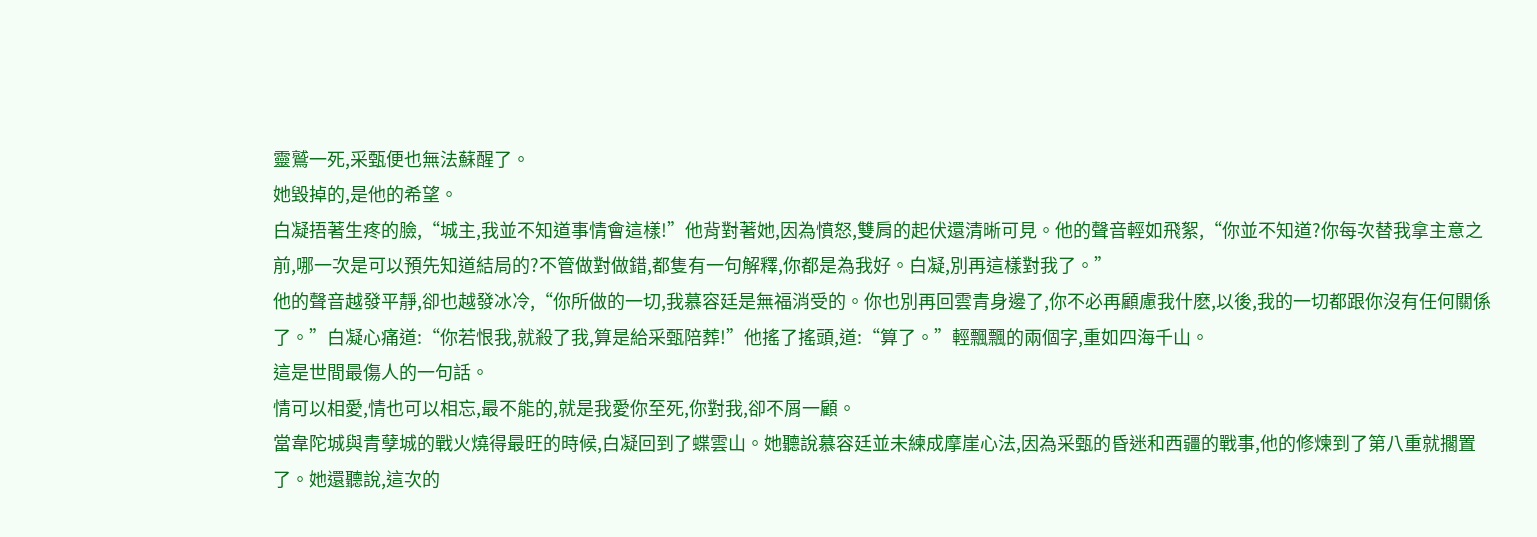靈鷲一死,采甄便也無法蘇醒了。
她毀掉的,是他的希望。
白凝捂著生疼的臉,“城主,我並不知道事情會這樣!”他背對著她,因為憤怒,雙肩的起伏還清晰可見。他的聲音輕如飛絮,“你並不知道?你每次替我拿主意之前,哪一次是可以預先知道結局的?不管做對做錯,都隻有一句解釋,你都是為我好。白凝,別再這樣對我了。”
他的聲音越發平靜,卻也越發冰冷,“你所做的一切,我慕容廷是無福消受的。你也別再回雲青身邊了,你不必再顧慮我什麽,以後,我的一切都跟你沒有任何關係了。”白凝心痛道:“你若恨我,就殺了我,算是給采甄陪葬!”他搖了搖頭,道:“算了。”輕飄飄的兩個字,重如四海千山。
這是世間最傷人的一句話。
情可以相愛,情也可以相忘,最不能的,就是我愛你至死,你對我,卻不屑一顧。
當韋陀城與青孽城的戰火燒得最旺的時候,白凝回到了蝶雲山。她聽說慕容廷並未練成摩崖心法,因為采甄的昏迷和西疆的戰事,他的修煉到了第八重就擱置了。她還聽說,這次的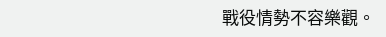戰役情勢不容樂觀。